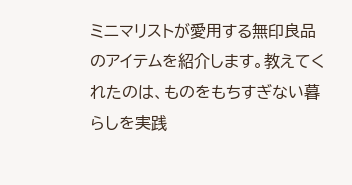ミニマリストが愛用する無印良品のアイテムを紹介します。教えてくれたのは、ものをもちすぎない暮らしを実践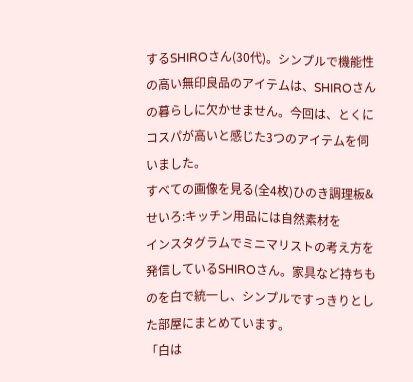するSHIROさん(30代)。シンプルで機能性の高い無印良品のアイテムは、SHIROさんの暮らしに欠かせません。今回は、とくにコスパが高いと感じた3つのアイテムを伺いました。
すべての画像を見る(全4枚)ひのき調理板&せいろ:キッチン用品には自然素材を
インスタグラムでミニマリストの考え方を発信しているSHIROさん。家具など持ちものを白で統一し、シンプルですっきりとした部屋にまとめています。
「白は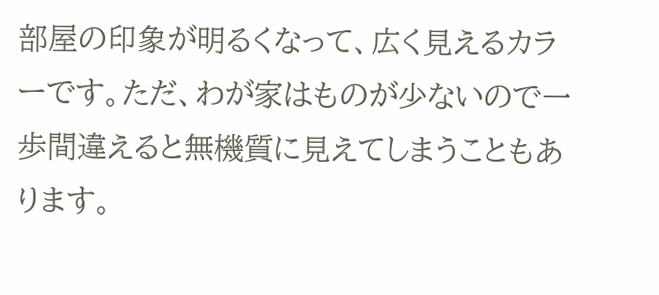部屋の印象が明るくなって、広く見えるカラーです。ただ、わが家はものが少ないので一歩間違えると無機質に見えてしまうこともあります。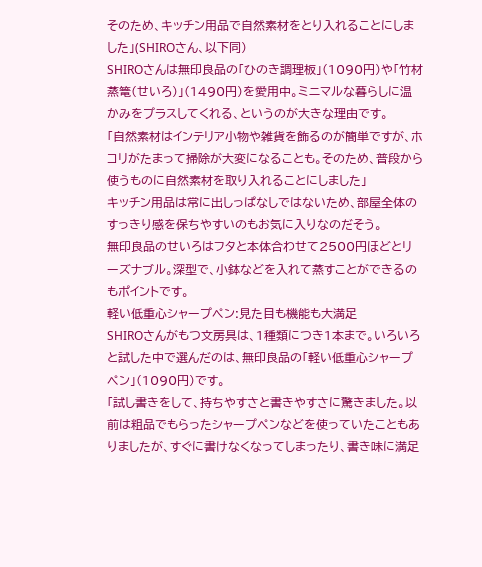そのため、キッチン用品で自然素材をとり入れることにしました」(SHIROさん、以下同)
SHIROさんは無印良品の「ひのき調理板」(1090円)や「竹材 蒸篭(せいろ)」(1490円)を愛用中。ミニマルな暮らしに温かみをプラスしてくれる、というのが大きな理由です。
「自然素材はインテリア小物や雑貨を飾るのが簡単ですが、ホコリがたまって掃除が大変になることも。そのため、普段から使うものに自然素材を取り入れることにしました」
キッチン用品は常に出しっぱなしではないため、部屋全体のすっきり感を保ちやすいのもお気に入りなのだそう。
無印良品のせいろはフタと本体合わせて2500円ほどとリーズナブル。深型で、小鉢などを入れて蒸すことができるのもポイントです。
軽い低重心シャープペン:見た目も機能も大満足
SHIROさんがもつ文房具は、1種類につき1本まで。いろいろと試した中で選んだのは、無印良品の「軽い低重心シャープペン」(1090円)です。
「試し書きをして、持ちやすさと書きやすさに驚きました。以前は粗品でもらったシャープペンなどを使っていたこともありましたが、すぐに書けなくなってしまったり、書き味に満足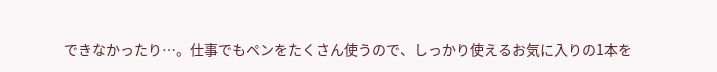できなかったり…。仕事でもペンをたくさん使うので、しっかり使えるお気に入りの1本を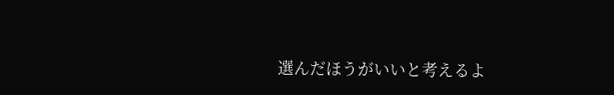選んだほうがいいと考えるよ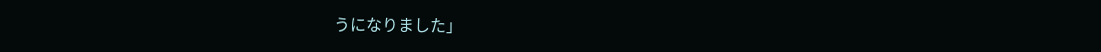うになりました」